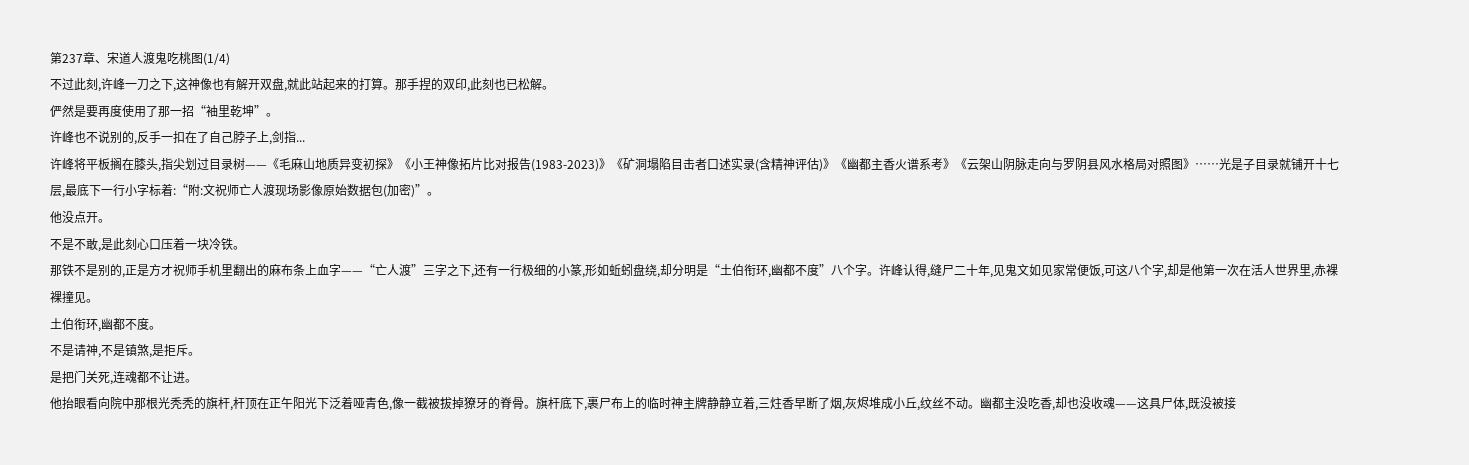第237章、宋道人渡鬼吃桃图(1/4)
不过此刻,许峰一刀之下,这神像也有解开双盘,就此站起来的打算。那手捏的双印,此刻也已松解。
俨然是要再度使用了那一招“袖里乾坤”。
许峰也不说别的,反手一扣在了自己脖子上,剑指...
许峰将平板搁在膝头,指尖划过目录树——《毛麻山地质异变初探》《小王神像拓片比对报告(1983-2023)》《矿洞塌陷目击者口述实录(含精神评估)》《幽都主香火谱系考》《云架山阴脉走向与罗阴县风水格局对照图》……光是子目录就铺开十七层,最底下一行小字标着:“附:文祝师亡人渡现场影像原始数据包(加密)”。
他没点开。
不是不敢,是此刻心口压着一块冷铁。
那铁不是别的,正是方才祝师手机里翻出的麻布条上血字——“亡人渡”三字之下,还有一行极细的小篆,形如蚯蚓盘绕,却分明是“土伯衔环,幽都不度”八个字。许峰认得,缝尸二十年,见鬼文如见家常便饭,可这八个字,却是他第一次在活人世界里,赤裸裸撞见。
土伯衔环,幽都不度。
不是请神,不是镇煞,是拒斥。
是把门关死,连魂都不让进。
他抬眼看向院中那根光秃秃的旗杆,杆顶在正午阳光下泛着哑青色,像一截被拔掉獠牙的脊骨。旗杆底下,裹尸布上的临时神主牌静静立着,三炷香早断了烟,灰烬堆成小丘,纹丝不动。幽都主没吃香,却也没收魂——这具尸体,既没被接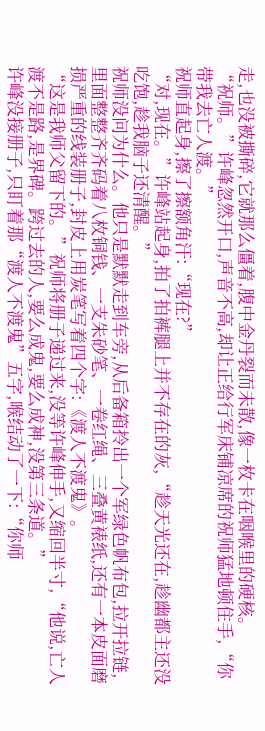走,也没被撕碎,它就那么僵着,腹中金丹裂而未散,像一枚卡在咽喉里的硬核。
“祝师。”许峰忽然开口,声音不高,却让正给行军床铺凉席的祝师猛地顿住手,“你带我去亡人渡。”
祝师直起身,擦了擦额角汗:“现在?”
“对,现在。”许峰站起身,拍了拍裤腿上并不存在的灰,“趁天光还在,趁幽都主还没吃饱,趁我脑子还清醒。”
祝师没问为什么。他只是默默走到车旁,从后备箱拎出一个军绿色帆布包,拉开拉链,里面整整齐齐码着八枚铜钱、一支朱砂笔、一卷红绳、三叠黄裱纸,还有一本皮面磨损严重的线装册子,封皮上用炭笔写着四个字:《渡人不渡鬼》。
“这是我师父留下的。”祝师将册子递过来,没等许峰伸手,又缩回半寸,“他说,亡人渡不是路,是界碑。跨过去的人,要么成鬼,要么成神,没第三条道。”
许峰没接册子,只盯着那“渡人不渡鬼”五字,喉结动了一下:“你师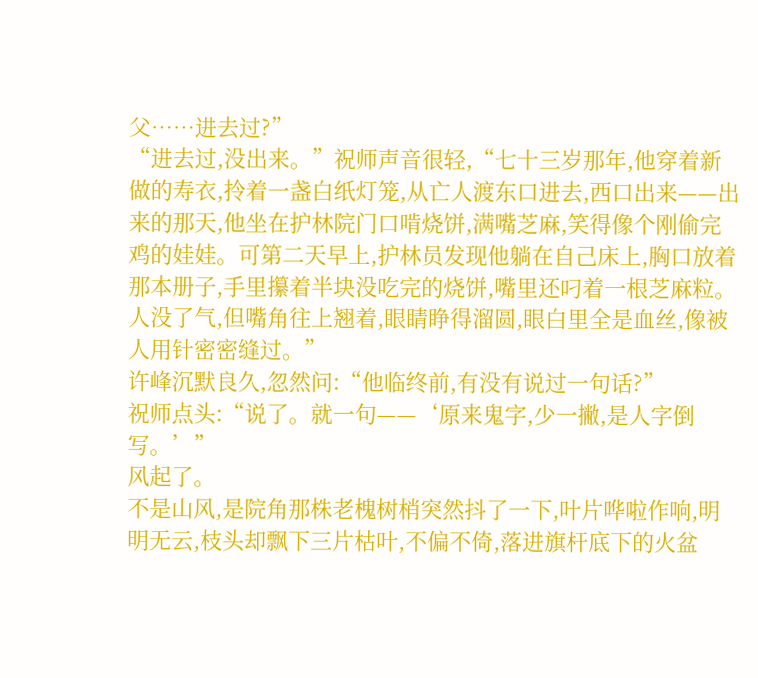父……进去过?”
“进去过,没出来。”祝师声音很轻,“七十三岁那年,他穿着新做的寿衣,拎着一盏白纸灯笼,从亡人渡东口进去,西口出来——出来的那天,他坐在护林院门口啃烧饼,满嘴芝麻,笑得像个刚偷完鸡的娃娃。可第二天早上,护林员发现他躺在自己床上,胸口放着那本册子,手里攥着半块没吃完的烧饼,嘴里还叼着一根芝麻粒。人没了气,但嘴角往上翘着,眼睛睁得溜圆,眼白里全是血丝,像被人用针密密缝过。”
许峰沉默良久,忽然问:“他临终前,有没有说过一句话?”
祝师点头:“说了。就一句——‘原来鬼字,少一撇,是人字倒写。’”
风起了。
不是山风,是院角那株老槐树梢突然抖了一下,叶片哗啦作响,明明无云,枝头却飘下三片枯叶,不偏不倚,落进旗杆底下的火盆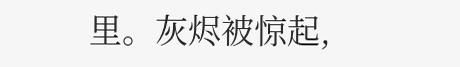里。灰烬被惊起,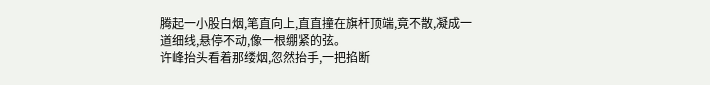腾起一小股白烟,笔直向上,直直撞在旗杆顶端,竟不散,凝成一道细线,悬停不动,像一根绷紧的弦。
许峰抬头看着那缕烟,忽然抬手,一把掐断